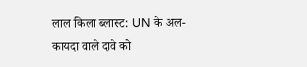लाल किला ब्लास्ट: UN के अल-कायदा वाले दावे को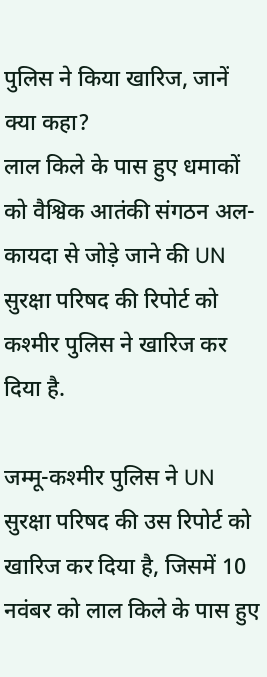पुलिस ने किया खारिज, जानें क्या कहा?
लाल किले के पास हुए धमाकों को वैश्विक आतंकी संगठन अल-कायदा से जोड़े जाने की UN सुरक्षा परिषद की रिपोर्ट को कश्मीर पुलिस ने खारिज कर दिया है.

जम्मू-कश्मीर पुलिस ने UN सुरक्षा परिषद की उस रिपोर्ट को खारिज कर दिया है, जिसमें 10 नवंबर को लाल किले के पास हुए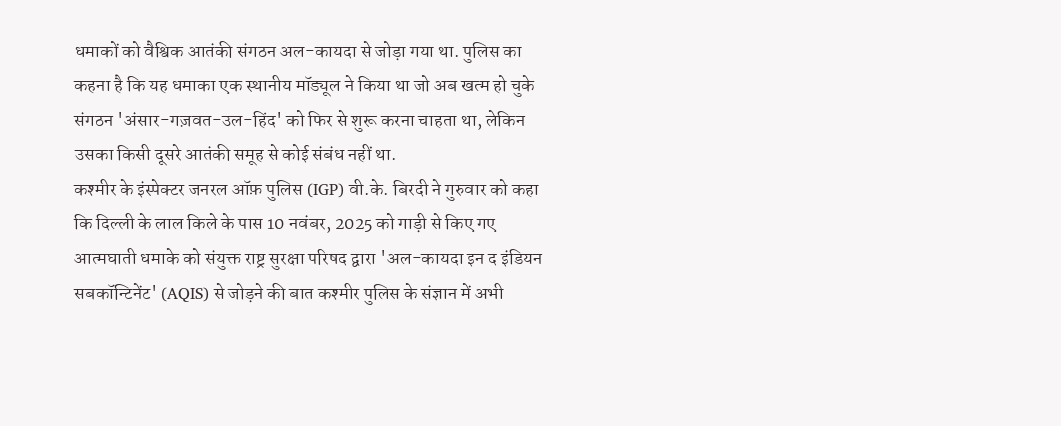धमाकों को वैश्विक आतंकी संगठन अल-कायदा से जोड़ा गया था. पुलिस का कहना है कि यह धमाका एक स्थानीय मॉड्यूल ने किया था जो अब खत्म हो चुके संगठन 'अंसार-गज़वत-उल-हिंद' को फिर से शुरू करना चाहता था, लेकिन उसका किसी दूसरे आतंकी समूह से कोई संबंध नहीं था.
कश्मीर के इंस्पेक्टर जनरल ऑफ़ पुलिस (IGP) वी.के. बिरदी ने गुरुवार को कहा कि दिल्ली के लाल किले के पास 10 नवंबर, 2025 को गाड़ी से किए गए आत्मघाती धमाके को संयुक्त राष्ट्र सुरक्षा परिषद द्वारा 'अल-कायदा इन द इंडियन सबकॉन्टिनेंट' (AQIS) से जोड़ने की बात कश्मीर पुलिस के संज्ञान में अभी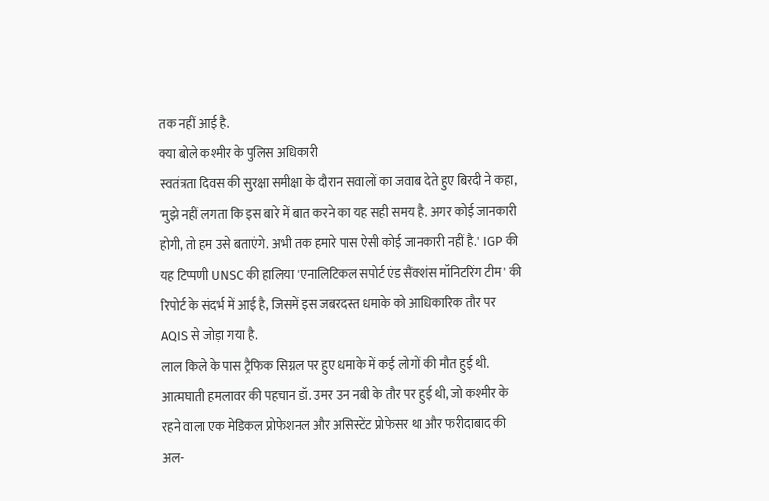तक नहीं आई है.
क्या बोले कश्मीर के पुलिस अधिकारी
स्वतंत्रता दिवस की सुरक्षा समीक्षा के दौरान सवालों का जवाब देते हुए बिरदी ने कहा, 'मुझे नहीं लगता कि इस बारे में बात करने का यह सही समय है. अगर कोई जानकारी होगी, तो हम उसे बताएंगे. अभी तक हमारे पास ऐसी कोई जानकारी नहीं है.' IGP की यह टिप्पणी UNSC की हालिया 'एनालिटिकल सपोर्ट एंड सैंक्शंस मॉनिटरिंग टीम' की रिपोर्ट के संदर्भ में आई है, जिसमें इस जबरदस्त धमाके को आधिकारिक तौर पर AQIS से जोड़ा गया है.
लाल किले के पास ट्रैफिक सिग्नल पर हुए धमाके में कई लोगों की मौत हुई थी. आत्मघाती हमलावर की पहचान डॉ. उमर उन नबी के तौर पर हुई थी, जो कश्मीर के रहने वाला एक मेडिकल प्रोफेशनल और असिस्टेंट प्रोफेसर था और फरीदाबाद की अल-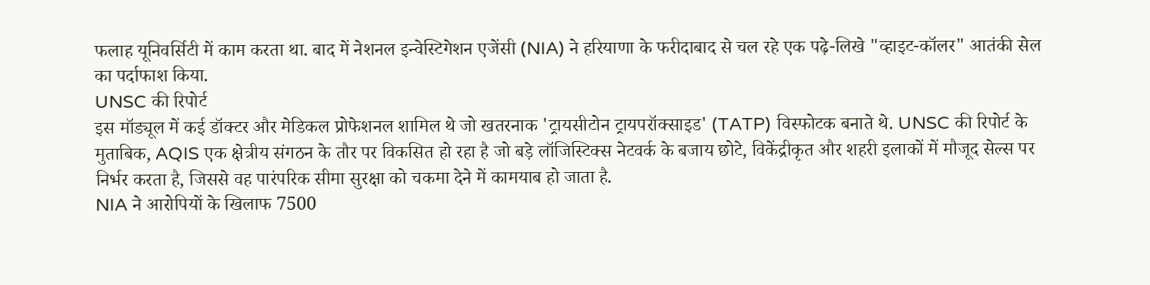फलाह यूनिवर्सिटी में काम करता था. बाद में नेशनल इन्वेस्टिगेशन एजेंसी (NIA) ने हरियाणा के फरीदाबाद से चल रहे एक पढ़े-लिखे "व्हाइट-कॉलर" आतंकी सेल का पर्दाफाश किया.
UNSC की रिपोर्ट
इस मॉड्यूल में कई डॉक्टर और मेडिकल प्रोफेशनल शामिल थे जो खतरनाक 'ट्रायसीटोन ट्रायपरॉक्साइड' (TATP) विस्फोटक बनाते थे. UNSC की रिपोर्ट के मुताबिक, AQIS एक क्षेत्रीय संगठन के तौर पर विकसित हो रहा है जो बड़े लॉजिस्टिक्स नेटवर्क के बजाय छोटे, विकेंद्रीकृत और शहरी इलाकों में मौजूद सेल्स पर निर्भर करता है, जिससे वह पारंपरिक सीमा सुरक्षा को चकमा देने में कामयाब हो जाता है.
NIA ने आरोपियों के खिलाफ 7500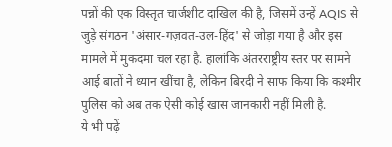पन्नों की एक विस्तृत चार्जशीट दाखिल की है, जिसमें उन्हें AQIS से जुड़े संगठन 'अंसार-गज़वत-उल-हिंद' से जोड़ा गया है और इस मामले में मुकदमा चल रहा है. हालांकि अंतरराष्ट्रीय स्तर पर सामने आई बातों ने ध्यान खींचा है, लेकिन बिरदी ने साफ किया कि कश्मीर पुलिस को अब तक ऐसी कोई खास जानकारी नहीं मिली है.
ये भी पढ़ें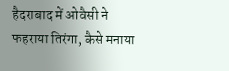हैदराबाद में ओवैसी ने फहराया तिरंगा, कैसे मनाया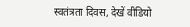स्वतंत्रता दिवस, देखें वीडियो